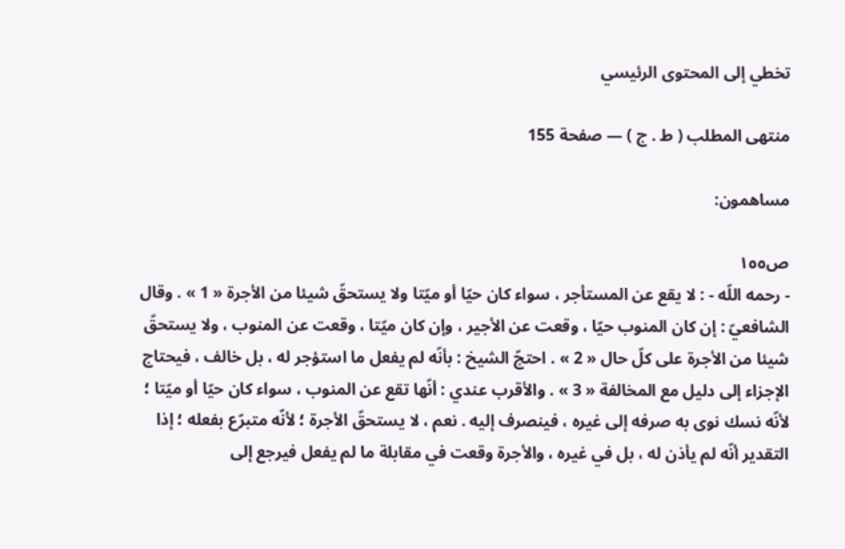تخطي إلى المحتوى الرئيسي

منتهى المطلب ( ط . ج ) — صفحة 155

مساهمون:

ص١٥٥
- رحمه اللّه - : لا يقع عن المستأجر ، سواء كان حيّا أو ميّتا ولا يستحقّ شيئا من الأجرة « 1 » . وقال الشافعيّ : إن كان المنوب حيّا ، وقعت عن الأجير ، وإن كان ميّتا ، وقعت عن المنوب ، ولا يستحقّ شيئا من الأجرة على كلّ حال « 2 » . احتجّ الشيخ : بأنّه لم يفعل ما استؤجر له ، بل خالف ، فيحتاج الإجزاء إلى دليل مع المخالفة « 3 » . والأقرب عندي : أنّها تقع عن المنوب ، سواء كان حيّا أو ميّتا ؛ لأنّه نسك نوى به صرفه إلى غيره ، فينصرف إليه . نعم ، لا يستحقّ الأجرة ؛ لأنّه متبرّع بفعله ؛ إذا التقدير أنّه لم يأذن له ، بل في غيره ، والأجرة وقعت في مقابلة ما لم يفعل فيرجع إلى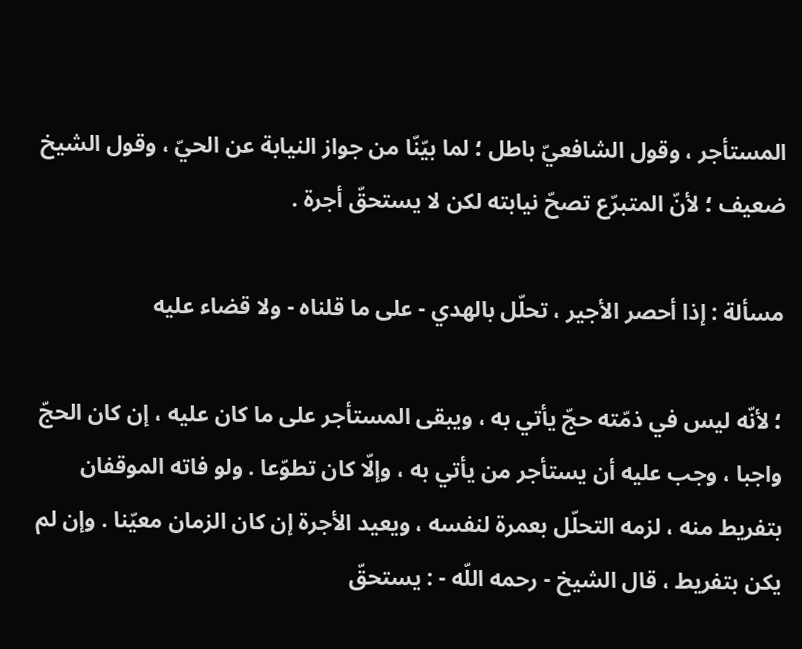المستأجر ، وقول الشافعيّ باطل ؛ لما بيّنّا من جواز النيابة عن الحيّ ، وقول الشيخ ضعيف ؛ لأنّ المتبرّع تصحّ نيابته لكن لا يستحقّ أجرة .

مسألة : إذا أحصر الأجير ، تحلّل بالهدي - على ما قلناه - ولا قضاء عليه

؛ لأنّه ليس في ذمّته حجّ يأتي به ، ويبقى المستأجر على ما كان عليه ، إن كان الحجّ واجبا ، وجب عليه أن يستأجر من يأتي به ، وإلّا كان تطوّعا . ولو فاته الموقفان بتفريط منه ، لزمه التحلّل بعمرة لنفسه ، ويعيد الأجرة إن كان الزمان معيّنا . وإن لم يكن بتفريط ، قال الشيخ - رحمه اللّه - : يستحقّ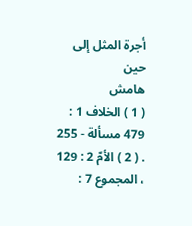أجرة المثل إلى حين
هامش
( 1 ) الخلاف 1 : 479 مسألة - 255 . ( 2 ) الأمّ 2 : 129 ، المجموع 7 :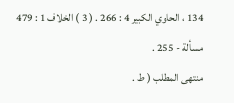134 ، الحاوي الكبير 4 : 266 . ( 3 ) الخلاف 1 : 479 مسألة - 255 .
منتهى المطلب ( ط .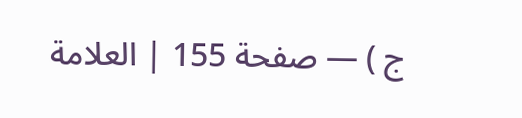ج ) — صفحة 155 | العلامة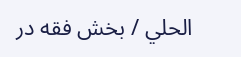الحلي / بخش فقه در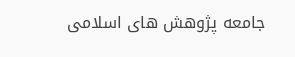جامعه پژوهش هاى اسلامى